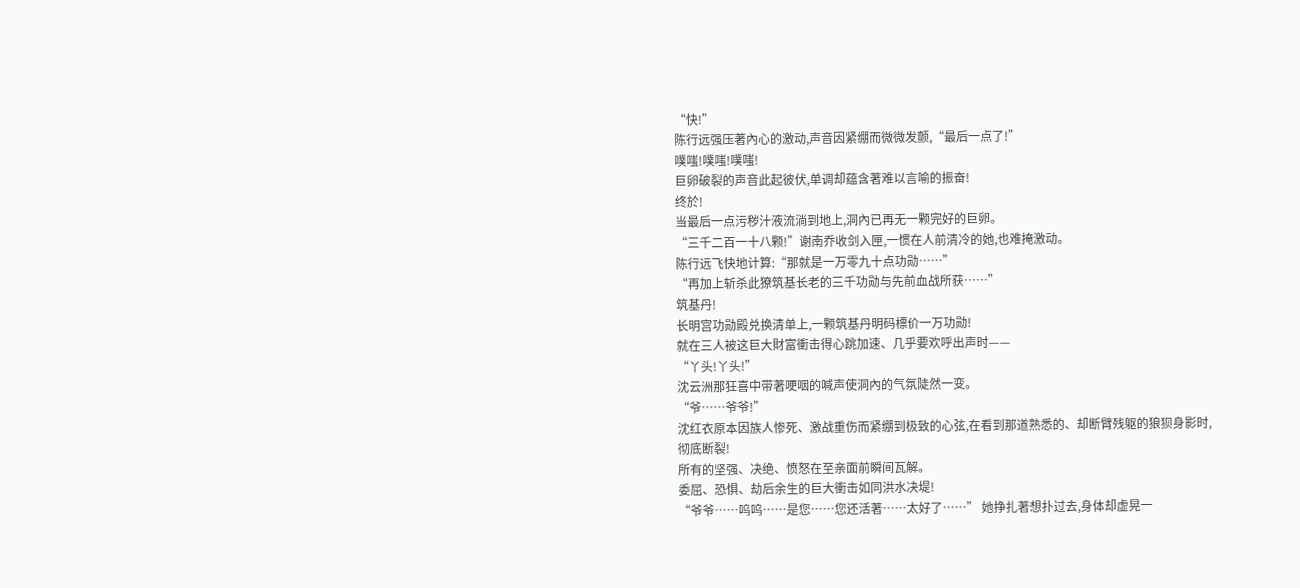“快!”
陈行远强压著內心的激动,声音因紧绷而微微发颤,“最后一点了!”
噗嗤!噗嗤!噗嗤!
巨卵破裂的声音此起彼伏,单调却蕴含著难以言喻的振奋!
终於!
当最后一点污秽汁液流淌到地上,洞內已再无一颗完好的巨卵。
“三千二百一十八颗!”谢南乔收剑入匣,一惯在人前清冷的她,也难掩激动。
陈行远飞快地计算:“那就是一万零九十点功勋……”
“再加上斩杀此獠筑基长老的三千功勋与先前血战所获……”
筑基丹!
长明宫功勋殿兑换清单上,一颗筑基丹明码標价一万功勋!
就在三人被这巨大財富衝击得心跳加速、几乎要欢呼出声时——
“丫头!丫头!”
沈云洲那狂喜中带著哽咽的喊声使洞內的气氛陡然一变。
“爷……爷爷!”
沈红衣原本因族人惨死、激战重伤而紧绷到极致的心弦,在看到那道熟悉的、却断臂残躯的狼狈身影时,彻底断裂!
所有的坚强、决绝、愤怒在至亲面前瞬间瓦解。
委屈、恐惧、劫后余生的巨大衝击如同洪水决堤!
“爷爷……呜呜……是您……您还活著……太好了……” 她挣扎著想扑过去,身体却虚晃一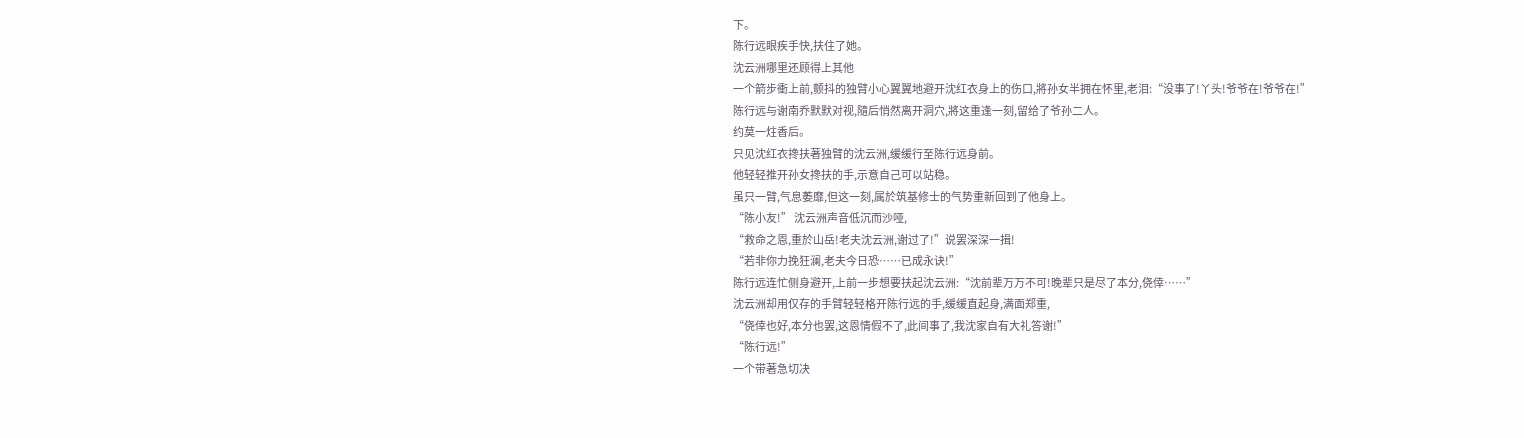下。
陈行远眼疾手快,扶住了她。
沈云洲哪里还顾得上其他
一个箭步衝上前,颤抖的独臂小心翼翼地避开沈红衣身上的伤口,將孙女半拥在怀里,老泪:“没事了!丫头!爷爷在!爷爷在!”
陈行远与谢南乔默默对视,隨后悄然离开洞穴,將这重逢一刻,留给了爷孙二人。
约莫一炷香后。
只见沈红衣搀扶著独臂的沈云洲,缓缓行至陈行远身前。
他轻轻推开孙女搀扶的手,示意自己可以站稳。
虽只一臂,气息萎靡,但这一刻,属於筑基修士的气势重新回到了他身上。
“陈小友!” 沈云洲声音低沉而沙哑,
“救命之恩,重於山岳!老夫沈云洲,谢过了!”说罢深深一揖!
“若非你力挽狂澜,老夫今日恐……已成永诀!”
陈行远连忙侧身避开,上前一步想要扶起沈云洲:“沈前辈万万不可!晚辈只是尽了本分,侥倖……”
沈云洲却用仅存的手臂轻轻格开陈行远的手,缓缓直起身,满面郑重,
“侥倖也好,本分也罢,这恩情假不了,此间事了,我沈家自有大礼答谢!”
“陈行远!”
一个带著急切决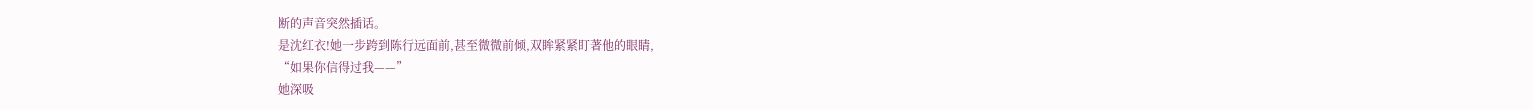断的声音突然插话。
是沈红衣!她一步跨到陈行远面前,甚至微微前倾,双眸紧紧盯著他的眼睛,
“如果你信得过我——”
她深吸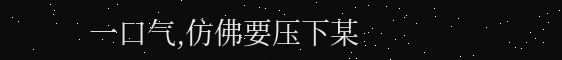一口气,仿佛要压下某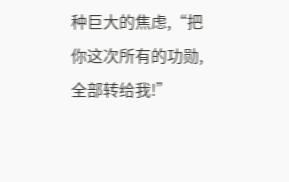种巨大的焦虑,“把你这次所有的功勋,全部转给我!”